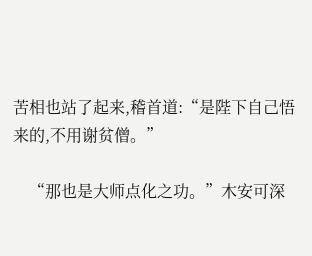苦相也站了起来,稽首道:“是陛下自己悟来的,不用谢贫僧。”

    “那也是大师点化之功。”木安可深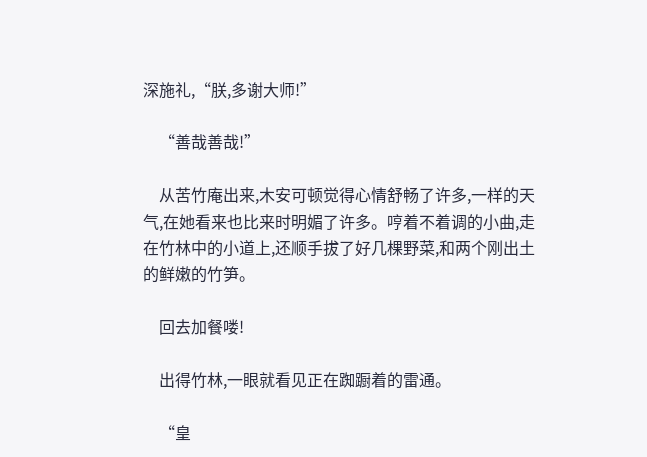深施礼,“朕,多谢大师!”

    “善哉善哉!”

    从苦竹庵出来,木安可顿觉得心情舒畅了许多,一样的天气,在她看来也比来时明媚了许多。哼着不着调的小曲,走在竹林中的小道上,还顺手拔了好几棵野菜,和两个刚出土的鲜嫩的竹笋。

    回去加餐喽!

    出得竹林,一眼就看见正在踟蹰着的雷通。

    “皇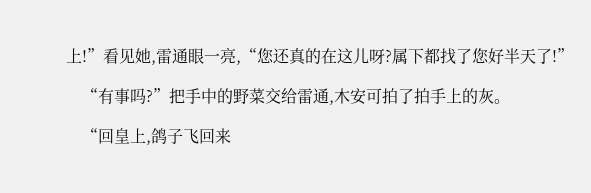上!”看见她,雷通眼一亮,“您还真的在这儿呀?属下都找了您好半天了!”

    “有事吗?”把手中的野菜交给雷通,木安可拍了拍手上的灰。

    “回皇上,鸽子飞回来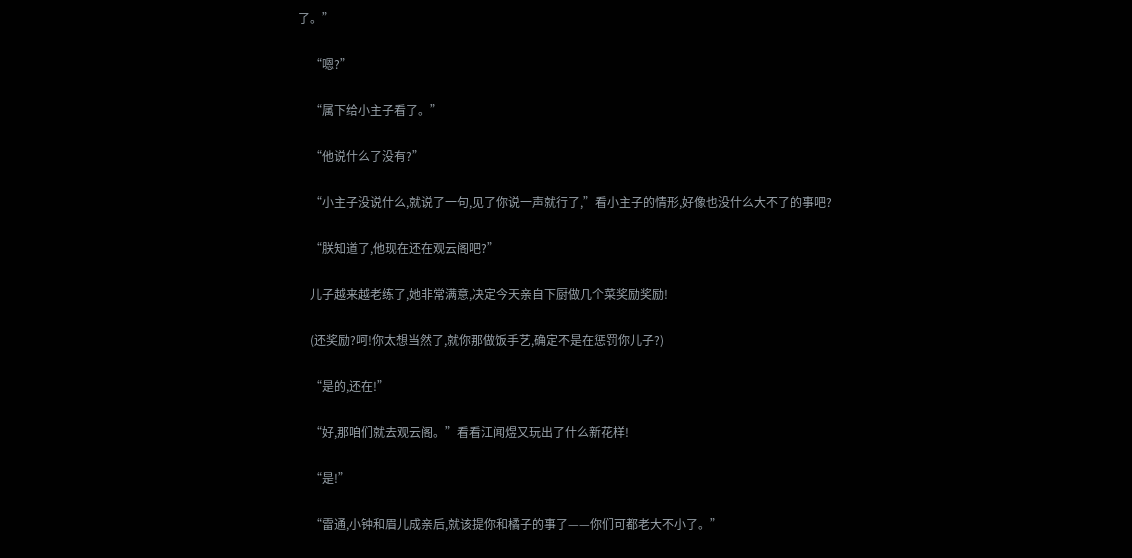了。”

    “嗯?”

    “属下给小主子看了。”

    “他说什么了没有?”

    “小主子没说什么,就说了一句,见了你说一声就行了,”看小主子的情形,好像也没什么大不了的事吧?

    “朕知道了,他现在还在观云阁吧?”

    儿子越来越老练了,她非常满意,决定今天亲自下厨做几个菜奖励奖励!

    (还奖励?呵!你太想当然了,就你那做饭手艺,确定不是在惩罚你儿子?)

    “是的,还在!”

    “好,那咱们就去观云阁。”看看江闻煜又玩出了什么新花样!

    “是!”

    “雷通,小钟和眉儿成亲后,就该提你和橘子的事了——你们可都老大不小了。”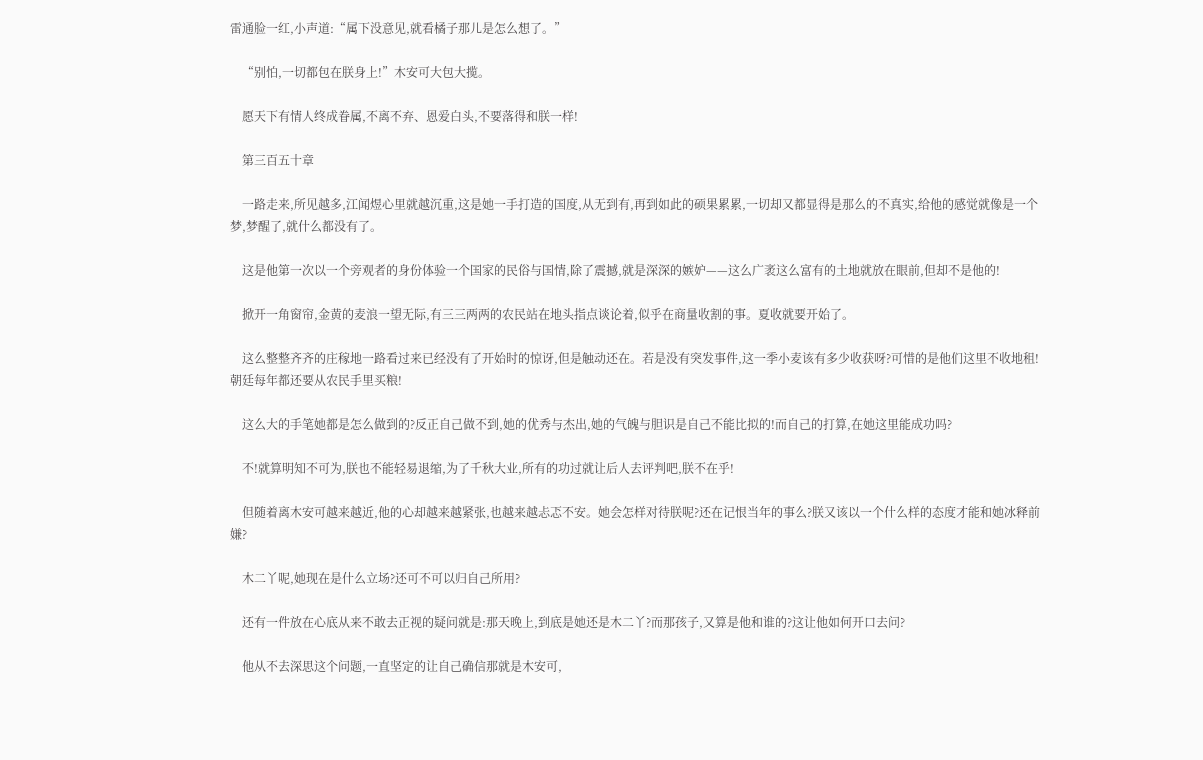雷通脸一红,小声道:“属下没意见,就看橘子那儿是怎么想了。”

    “别怕,一切都包在朕身上!”木安可大包大揽。

    愿天下有情人终成眷属,不离不弃、恩爱白头,不要落得和朕一样!

    第三百五十章

    一路走来,所见越多,江闻煜心里就越沉重,这是她一手打造的国度,从无到有,再到如此的硕果累累,一切却又都显得是那么的不真实,给他的感觉就像是一个梦,梦醒了,就什么都没有了。

    这是他第一次以一个旁观者的身份体验一个国家的民俗与国情,除了震撼,就是深深的嫉妒——这么广袤这么富有的土地就放在眼前,但却不是他的!

    掀开一角窗帘,金黄的麦浪一望无际,有三三两两的农民站在地头指点谈论着,似乎在商量收割的事。夏收就要开始了。

    这么整整齐齐的庄稼地一路看过来已经没有了开始时的惊讶,但是触动还在。若是没有突发事件,这一季小麦该有多少收获呀?可惜的是他们这里不收地租!朝廷每年都还要从农民手里买粮!

    这么大的手笔她都是怎么做到的?反正自己做不到,她的优秀与杰出,她的气魄与胆识是自己不能比拟的!而自己的打算,在她这里能成功吗?

    不!就算明知不可为,朕也不能轻易退缩,为了千秋大业,所有的功过就让后人去评判吧,朕不在乎!

    但随着离木安可越来越近,他的心却越来越紧张,也越来越忐忑不安。她会怎样对待朕呢?还在记恨当年的事么?朕又该以一个什么样的态度才能和她冰释前嫌?

    木二丫呢,她现在是什么立场?还可不可以归自己所用?

    还有一件放在心底从来不敢去正视的疑问就是:那天晚上,到底是她还是木二丫?而那孩子,又算是他和谁的?这让他如何开口去问?

    他从不去深思这个问题,一直坚定的让自己确信那就是木安可,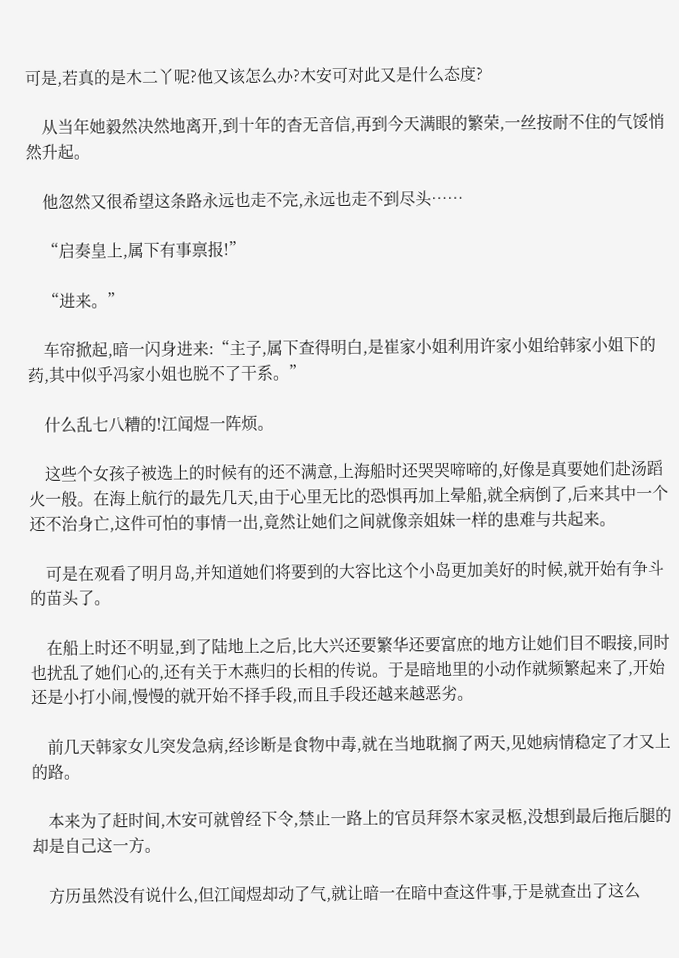可是,若真的是木二丫呢?他又该怎么办?木安可对此又是什么态度?

    从当年她毅然决然地离开,到十年的杳无音信,再到今天满眼的繁荣,一丝按耐不住的气馁悄然升起。

    他忽然又很希望这条路永远也走不完,永远也走不到尽头……

    “启奏皇上,属下有事禀报!”

    “进来。”

    车帘掀起,暗一闪身进来:“主子,属下查得明白,是崔家小姐利用许家小姐给韩家小姐下的药,其中似乎冯家小姐也脱不了干系。”

    什么乱七八糟的!江闻煜一阵烦。

    这些个女孩子被选上的时候有的还不满意,上海船时还哭哭啼啼的,好像是真要她们赴汤蹈火一般。在海上航行的最先几天,由于心里无比的恐惧再加上晕船,就全病倒了,后来其中一个还不治身亡,这件可怕的事情一出,竟然让她们之间就像亲姐妹一样的患难与共起来。

    可是在观看了明月岛,并知道她们将要到的大容比这个小岛更加美好的时候,就开始有争斗的苗头了。

    在船上时还不明显,到了陆地上之后,比大兴还要繁华还要富庶的地方让她们目不暇接,同时也扰乱了她们心的,还有关于木燕归的长相的传说。于是暗地里的小动作就频繁起来了,开始还是小打小闹,慢慢的就开始不择手段,而且手段还越来越恶劣。

    前几天韩家女儿突发急病,经诊断是食物中毒,就在当地耽搁了两天,见她病情稳定了才又上的路。

    本来为了赶时间,木安可就曾经下令,禁止一路上的官员拜祭木家灵柩,没想到最后拖后腿的却是自己这一方。

    方历虽然没有说什么,但江闻煜却动了气,就让暗一在暗中查这件事,于是就查出了这么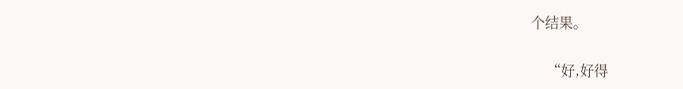个结果。

    “好,好得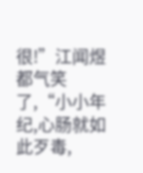很!”江闻煜都气笑了,“小小年纪,心肠就如此歹毒,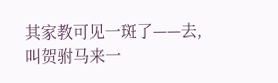其家教可见一斑了——去,叫贺驸马来一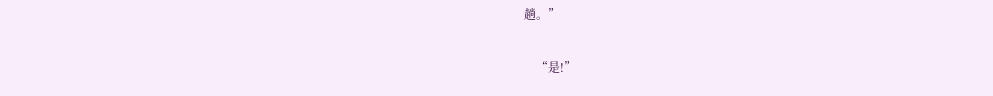趟。”

    “是!”